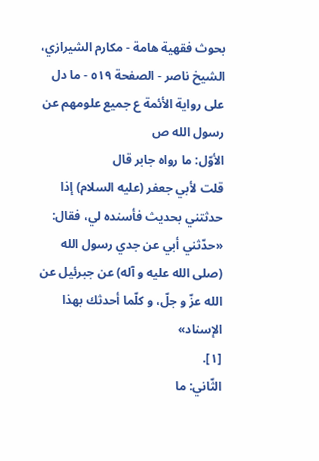بحوث فقهية هامة - مكارم الشيرازي، الشيخ ناصر - الصفحة ٥١٩ - ما دل على رواية الأئمة ع جميع علومهم عن رسول الله ص
الأوّل: ما رواه جابر قال
قلت لأبي جعفر (عليه السلام) إذا حدثتني بحديث فأسنده لي، فقال: «حدّثني أبي عن جدي رسول الله (صلى الله عليه و آله) عن جبرئيل عن الله عزّ و جلّ، و كلّما أحدثك بهذا الإسناد»
[١].
الثّاني: ما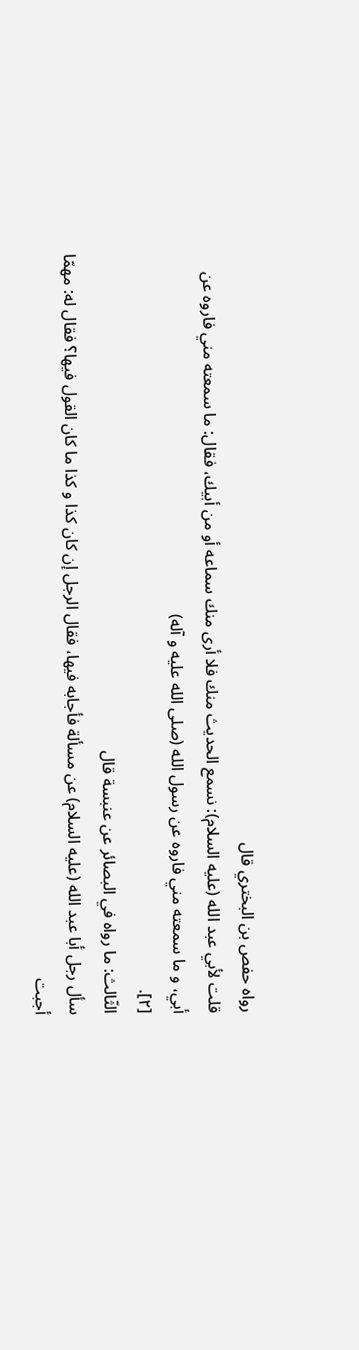رواه حفص بن البختري قال
قلت لأبي عبد الله (عليه السلام): نسمع الحديث منك فلا أرى منك سماعه أو من أبيك، فقال: ما سمعته مني فاروه عن أبي، و ما سمعته مني فاروه عن رسول الله (صلى الله عليه و آله)
[٢].
الثّالث: ما رواه في البصائر عن عنبسة قال
سأل رجل أبا عبد الله (عليه السلام) عن مسألة فأجابه فيها، فقال الرجل إن كان كذا و كذا ما كان القول فيها؟ فقال له: مهمّا أجبت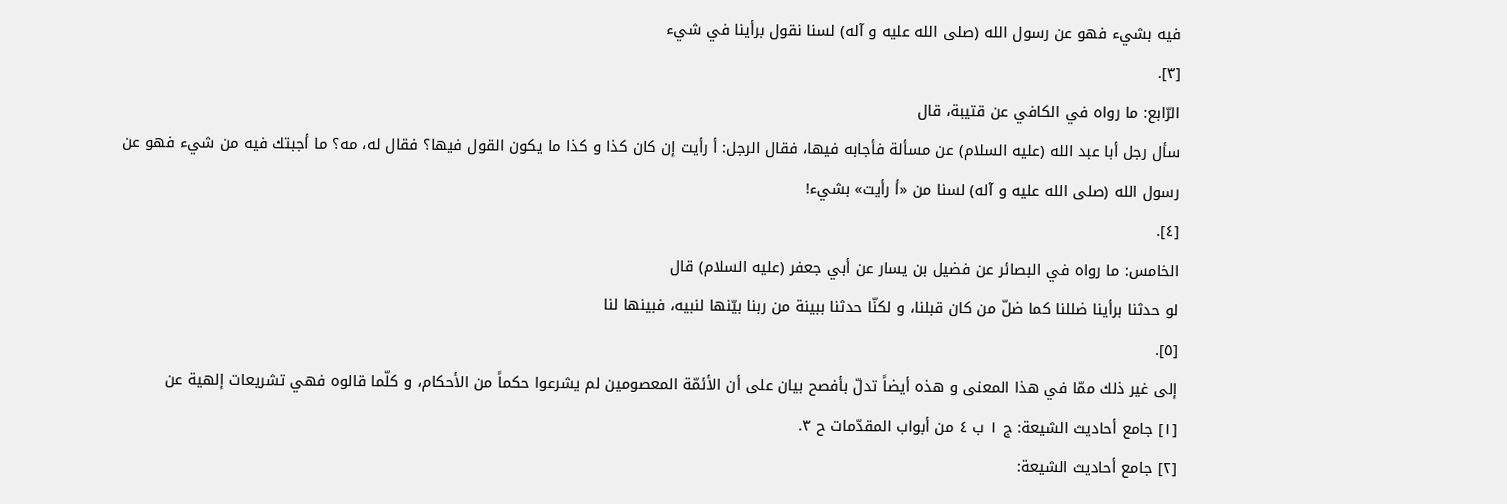فيه بشيء فهو عن رسول الله (صلى الله عليه و آله) لسنا نقول برأينا في شيء
[٣].
الرّابع: ما رواه في الكافي عن قتيبة، قال
سأل رجل أبا عبد الله (عليه السلام) عن مسألة فأجابه فيها، فقال الرجل: أ رأيت إن كان كذا و كذا ما يكون القول فيها؟ فقال له، مه؟ ما أجبتك فيه من شيء فهو عن رسول الله (صلى الله عليه و آله) لسنا من «أ رأيت» بشيء!
[٤].
الخامس: ما رواه في البصائر عن فضيل بن يسار عن أبي جعفر (عليه السلام) قال
لو حدثنا برأينا ضللنا كما ضلّ من كان قبلنا، و لكنّا حدثنا ببينة من ربنا بيّنها لنبيه، فبينها لنا
[٥].
إلى غير ذلك ممّا في هذا المعنى و هذه أيضاً تدلّ بأفصح بيان على أن الأئمّة المعصومين لم يشرعوا حكماً من الأحكام، و كلّما قالوه فهي تشريعات إلهية عن
[١] جامع أحاديث الشيعة: ج ١ ب ٤ من أبواب المقدّمات ح ٣.
[٢] جامع أحاديث الشيعة: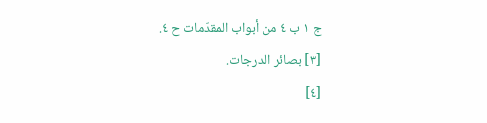ج ١ ب ٤ من أبواب المقدّمات ح ٤.
[٣] بصائر الدرجات.
[٤]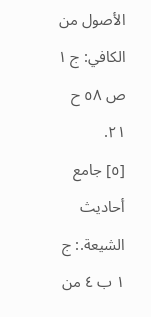الأصول من الكافي: ج ١ ص ٥٨ ح ٢١.
[٥] جامع أحاديث الشيعة.: ج ١ ب ٤ من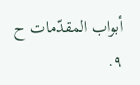أبواب المقدّمات ح ٩.